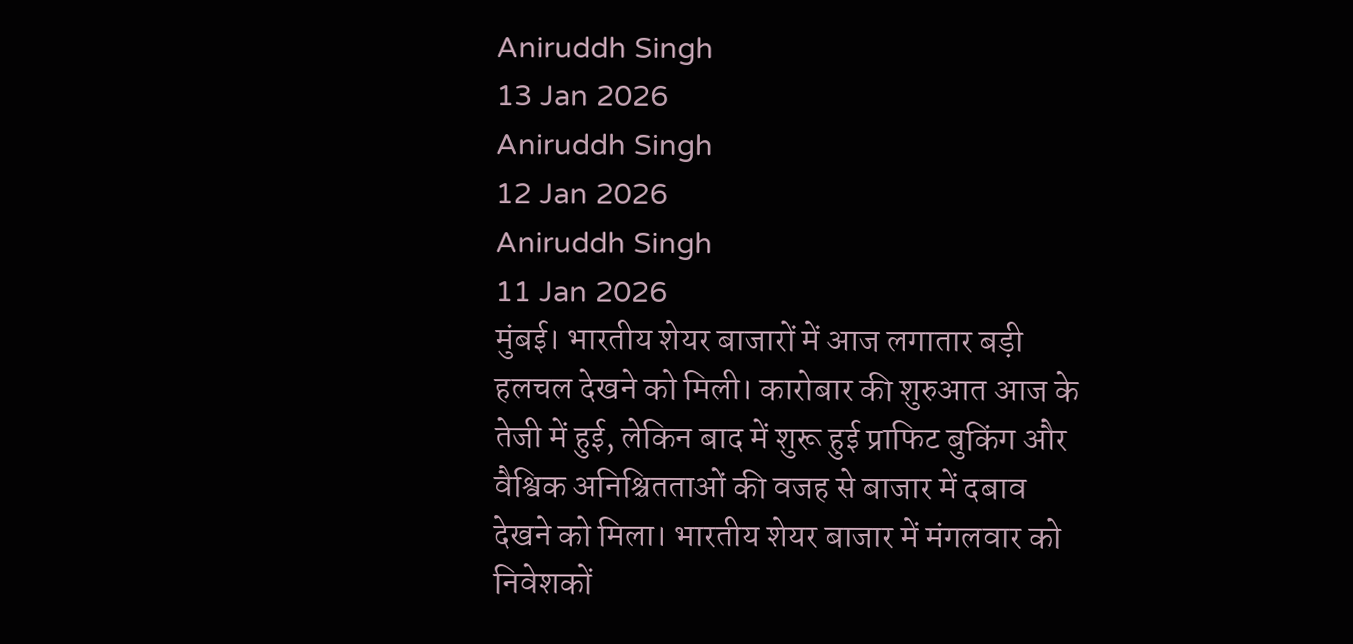Aniruddh Singh
13 Jan 2026
Aniruddh Singh
12 Jan 2026
Aniruddh Singh
11 Jan 2026
मुंबई। भारतीय शेयर बाजारों में आज लगातार बड़ी हलचल देखने को मिली। कारोबार की शुरुआत आज के तेजी में हुई, लेकिन बाद में शुरू हुई प्राफिट बुकिंग और वैश्विक अनिश्चितताओं की वजह से बाजार में दबाव देखने को मिला। भारतीय शेयर बाजार में मंगलवार को निवेशकों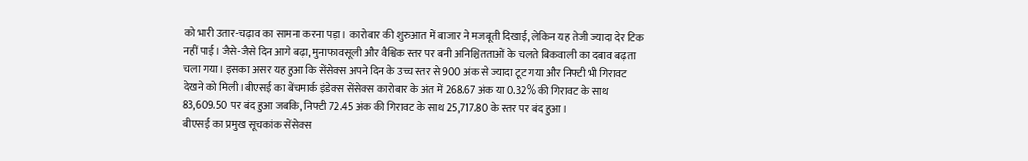को भारी उतार-चढ़ाव का सामना करना पड़ा। कारोबार की शुरुआत में बाजार ने मजबूती दिखाई, लेकिन यह तेजी ज्यादा देर टिक नहीं पाई। जैसे-जैसे दिन आगे बढ़ा, मुनाफावसूली और वैश्विक स्तर पर बनी अनिश्चितताओं के चलते बिकवाली का दबाव बढ़ता चला गया। इसका असर यह हुआ कि सेंसेक्स अपने दिन के उच्च स्तर से 900 अंक से ज्यादा टूट गया और निफ्टी भी गिरावट देखने को मिली।बीएसई का बेंचमार्क इंडेक्स सेंसेक्स कारोबार के अंत में 268.67 अंक या 0.32% की गिरावट के साथ 83,609.50 पर बंद हुआ जबकि, निफ्टी 72.45 अंक की गिरावट के साथ 25,717.80 के स्तर पर बंद हुआ।
बीएसई का प्रमुख सूचकांक सेंसेक्स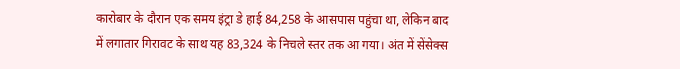कारोबार के दौरान एक समय इंट्रा डे हाई 84,258 के आसपास पहुंचा था, लेकिन बाद में लगातार गिरावट के साथ यह 83,324 के निचले स्तर तक आ गया। अंत में सेंसेक्स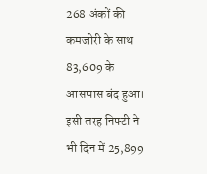268 अंकों की कमजोरी के साथ 83,609 के आसपास बंद हुआ। इसी तरह निफ्टी ने भी दिन में 25,899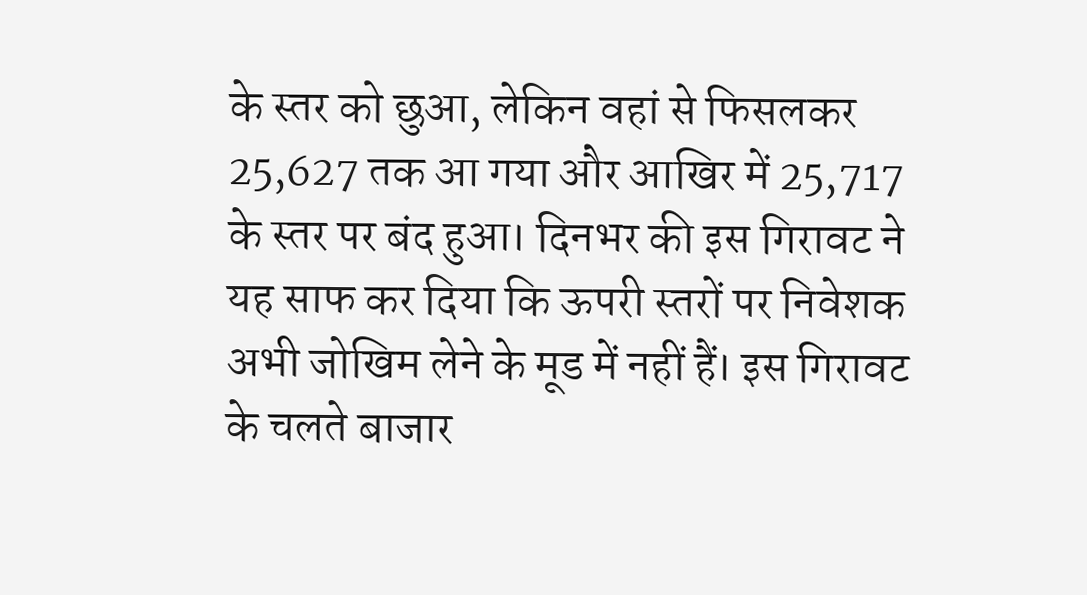के स्तर को छुआ, लेकिन वहां से फिसलकर 25,627 तक आ गया और आखिर में 25,717 के स्तर पर बंद हुआ। दिनभर की इस गिरावट ने यह साफ कर दिया कि ऊपरी स्तरों पर निवेशक अभी जोखिम लेने के मूड में नहीं हैं। इस गिरावट के चलते बाजार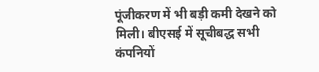पूंजीकरण में भी बड़ी कमी देखने को मिली। बीएसई में सूचीबद्ध सभी कंपनियों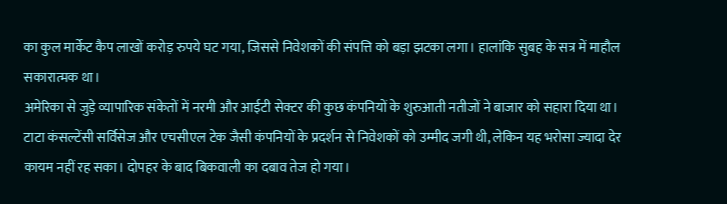का कुल मार्केट कैप लाखों करोड़ रुपये घट गया, जिससे निवेशकों की संपत्ति को बड़ा झटका लगा। हालांकि सुबह के सत्र में माहौल सकारात्मक था।
अमेरिका से जुड़े व्यापारिक संकेतों में नरमी और आईटी सेक्टर की कुछ कंपनियों के शुरुआती नतीजों ने बाजार को सहारा दिया था। टाटा कंसल्टेंसी सर्विसेज और एचसीएल टेक जैसी कंपनियों के प्रदर्शन से निवेशकों को उम्मीद जगी थी, लेकिन यह भरोसा ज्यादा देर कायम नहीं रह सका। दोपहर के बाद बिकवाली का दबाव तेज हो गया।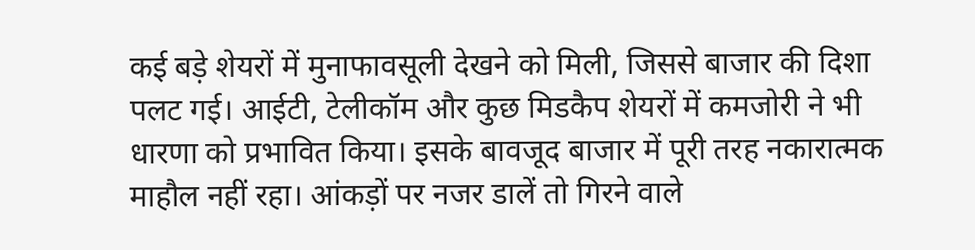कई बड़े शेयरों में मुनाफावसूली देखने को मिली, जिससे बाजार की दिशा पलट गई। आईटी, टेलीकॉम और कुछ मिडकैप शेयरों में कमजोरी ने भी धारणा को प्रभावित किया। इसके बावजूद बाजार में पूरी तरह नकारात्मक माहौल नहीं रहा। आंकड़ों पर नजर डालें तो गिरने वाले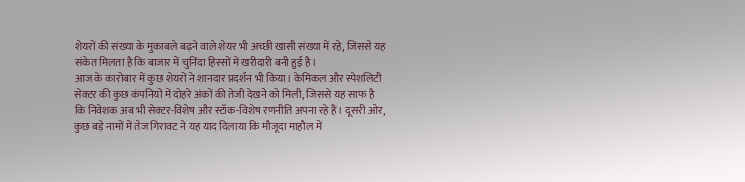शेयरों की संख्या के मुकाबले बढ़ने वाले शेयर भी अच्छी खासी संख्या में रहे, जिससे यह संकेत मिलता है कि बाजार में चुनिंदा हिस्सों में खरीदारी बनी हुई है।
आज के कारोबार में कुछ शेयरों ने शानदार प्रदर्शन भी किया। केमिकल और स्पेशलिटी सेक्टर की कुछ कंपनियों में दोहरे अंकों की तेजी देखने को मिली, जिससे यह साफ है कि निवेशक अब भी सेक्टर-विशेष और स्टॉक-विशेष रणनीति अपना रहे हैं। दूसरी ओर, कुछ बड़े नामों में तेज गिरावट ने यह याद दिलाया कि मौजूदा माहौल में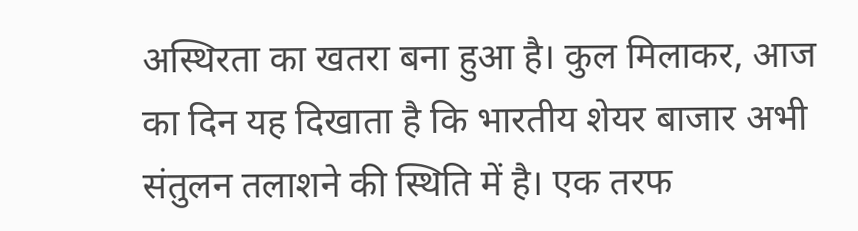अस्थिरता का खतरा बना हुआ है। कुल मिलाकर, आज का दिन यह दिखाता है कि भारतीय शेयर बाजार अभी संतुलन तलाशने की स्थिति में है। एक तरफ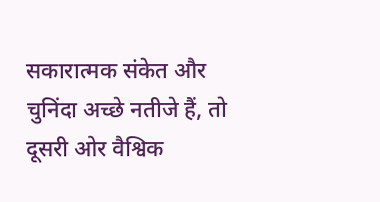सकारात्मक संकेत और चुनिंदा अच्छे नतीजे हैं, तो दूसरी ओर वैश्विक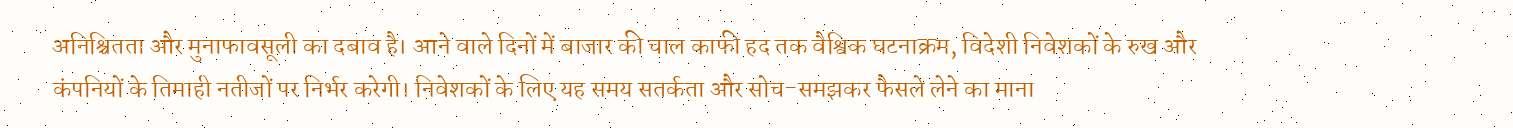अनिश्चितता और मुनाफावसूली का दबाव है। आने वाले दिनों में बाजार की चाल काफी हद तक वैश्विक घटनाक्रम, विदेशी निवेशकों के रुख और कंपनियों के तिमाही नतीजों पर निर्भर करेगी। निवेशकों के लिए यह समय सतर्कता और सोच-समझकर फैसले लेने का माना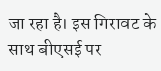जा रहा है। इस गिरावट के साथ बीएसई पर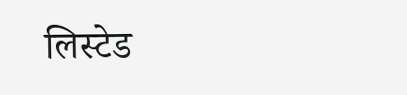लिस्टेड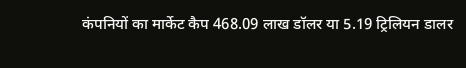कंपनियों का मार्केट कैप 468.09 लाख डॉलर या 5.19 ट्रिलियन डालर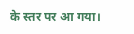के स्तर पर आ गया।